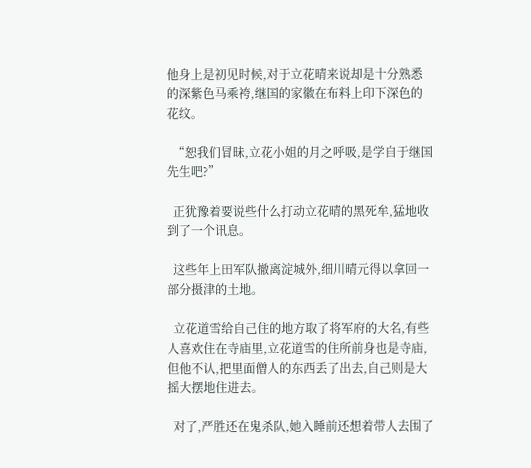他身上是初见时候,对于立花晴来说却是十分熟悉的深紫色马乘袴,继国的家徽在布料上印下深色的花纹。

  “恕我们冒昧,立花小姐的月之呼吸,是学自于继国先生吧?”

  正犹豫着要说些什么打动立花晴的黑死牟,猛地收到了一个讯息。

  这些年上田军队撤离淀城外,细川晴元得以拿回一部分摄津的土地。

  立花道雪给自己住的地方取了将军府的大名,有些人喜欢住在寺庙里,立花道雪的住所前身也是寺庙,但他不认,把里面僧人的东西丢了出去,自己则是大摇大摆地住进去。

  对了,严胜还在鬼杀队,她入睡前还想着带人去围了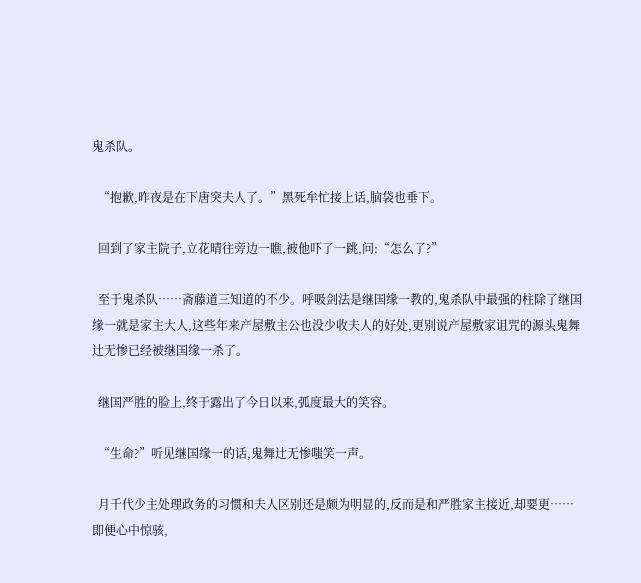鬼杀队。

  “抱歉,昨夜是在下唐突夫人了。”黑死牟忙接上话,脑袋也垂下。

  回到了家主院子,立花晴往旁边一瞧,被他吓了一跳,问:“怎么了?”

  至于鬼杀队……斋藤道三知道的不少。呼吸剑法是继国缘一教的,鬼杀队中最强的柱除了继国缘一就是家主大人,这些年来产屋敷主公也没少收夫人的好处,更别说产屋敷家诅咒的源头鬼舞辻无惨已经被继国缘一杀了。

  继国严胜的脸上,终于露出了今日以来,弧度最大的笑容。

  “生命?”听见继国缘一的话,鬼舞辻无惨嗤笑一声。

  月千代少主处理政务的习惯和夫人区别还是颇为明显的,反而是和严胜家主接近,却要更……即便心中惊骇,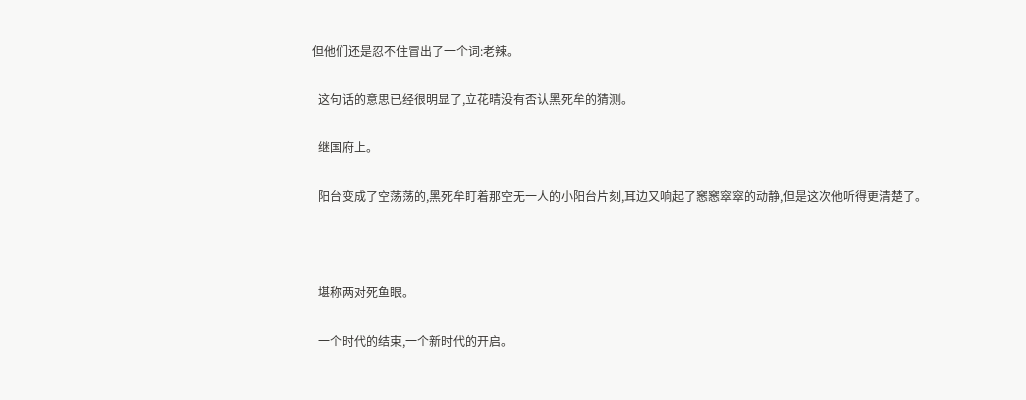但他们还是忍不住冒出了一个词:老辣。

  这句话的意思已经很明显了,立花晴没有否认黑死牟的猜测。

  继国府上。

  阳台变成了空荡荡的,黑死牟盯着那空无一人的小阳台片刻,耳边又响起了窸窸窣窣的动静,但是这次他听得更清楚了。



  堪称两对死鱼眼。

  一个时代的结束,一个新时代的开启。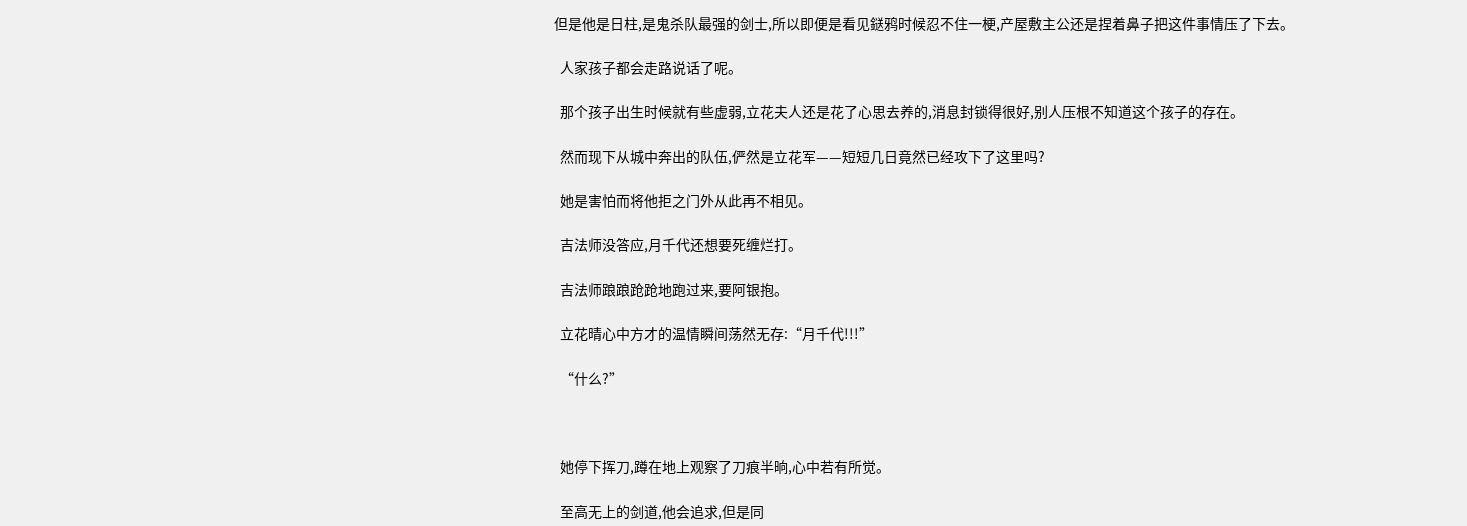但是他是日柱,是鬼杀队最强的剑士,所以即便是看见鎹鸦时候忍不住一梗,产屋敷主公还是捏着鼻子把这件事情压了下去。

  人家孩子都会走路说话了呢。

  那个孩子出生时候就有些虚弱,立花夫人还是花了心思去养的,消息封锁得很好,别人压根不知道这个孩子的存在。

  然而现下从城中奔出的队伍,俨然是立花军——短短几日竟然已经攻下了这里吗?

  她是害怕而将他拒之门外从此再不相见。

  吉法师没答应,月千代还想要死缠烂打。

  吉法师踉踉跄跄地跑过来,要阿银抱。

  立花晴心中方才的温情瞬间荡然无存:“月千代!!!”

  “什么?”



  她停下挥刀,蹲在地上观察了刀痕半晌,心中若有所觉。

  至高无上的剑道,他会追求,但是同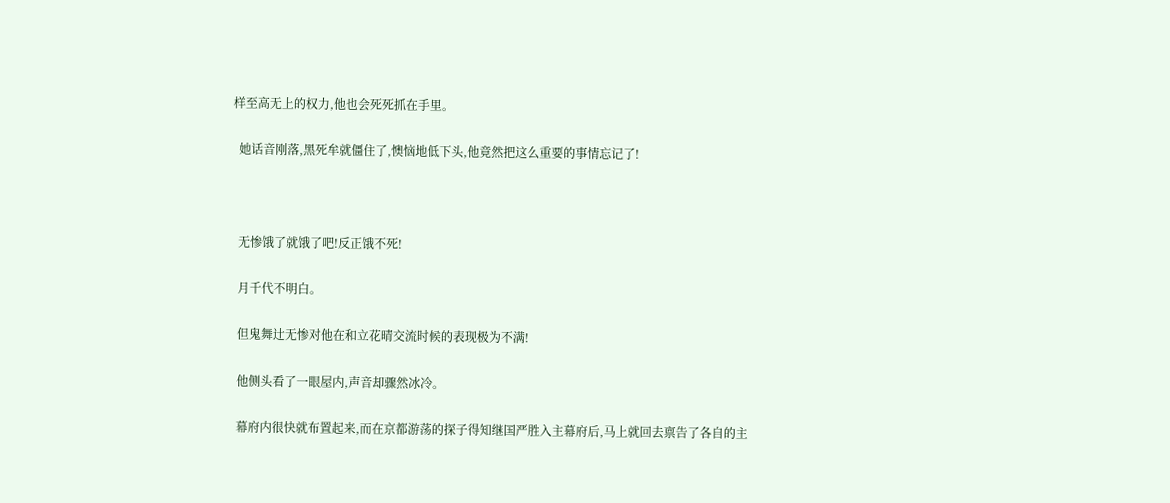样至高无上的权力,他也会死死抓在手里。

  她话音刚落,黑死牟就僵住了,懊恼地低下头,他竟然把这么重要的事情忘记了!



  无惨饿了就饿了吧!反正饿不死!

  月千代不明白。

  但鬼舞辻无惨对他在和立花晴交流时候的表现极为不满!

  他侧头看了一眼屋内,声音却骤然冰冷。

  幕府内很快就布置起来,而在京都游荡的探子得知继国严胜入主幕府后,马上就回去禀告了各自的主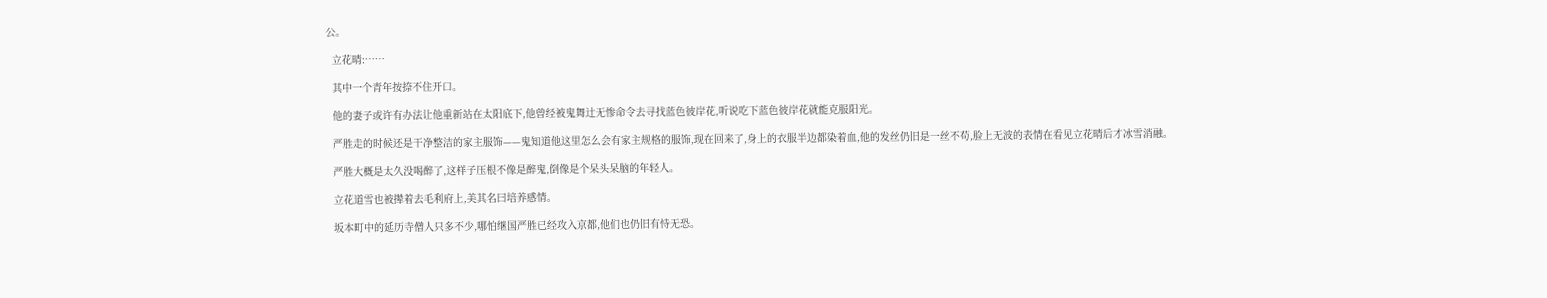公。

  立花晴:……

  其中一个青年按捺不住开口。

  他的妻子或许有办法让他重新站在太阳底下,他曾经被鬼舞辻无惨命令去寻找蓝色彼岸花,听说吃下蓝色彼岸花就能克服阳光。

  严胜走的时候还是干净整洁的家主服饰——鬼知道他这里怎么会有家主规格的服饰,现在回来了,身上的衣服半边都染着血,他的发丝仍旧是一丝不苟,脸上无波的表情在看见立花晴后才冰雪消融。

  严胜大概是太久没喝醉了,这样子压根不像是醉鬼,倒像是个呆头呆脑的年轻人。

  立花道雪也被撵着去毛利府上,美其名曰培养感情。

  坂本町中的延历寺僧人只多不少,哪怕继国严胜已经攻入京都,他们也仍旧有恃无恐。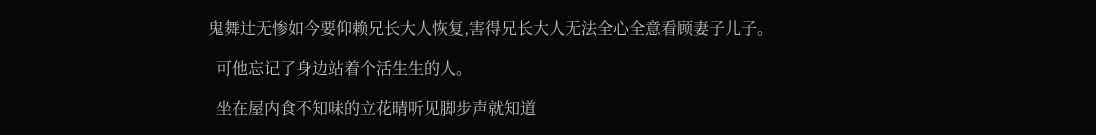鬼舞辻无惨如今要仰赖兄长大人恢复,害得兄长大人无法全心全意看顾妻子儿子。

  可他忘记了身边站着个活生生的人。

  坐在屋内食不知味的立花晴听见脚步声就知道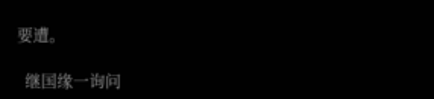要遭。

  继国缘一询问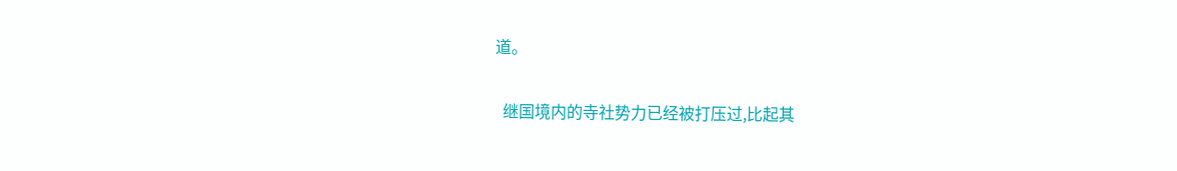道。

  继国境内的寺社势力已经被打压过,比起其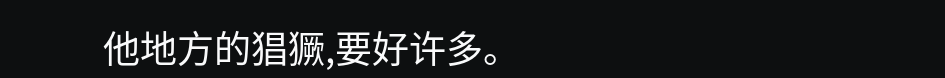他地方的猖獗,要好许多。